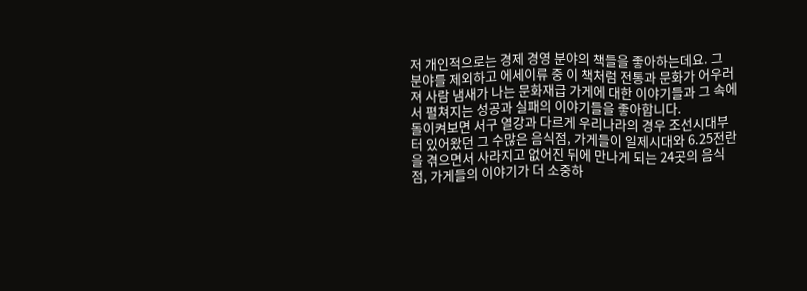저 개인적으로는 경제 경영 분야의 책들을 좋아하는데요. 그 분야를 제외하고 에세이류 중 이 책처럼 전통과 문화가 어우러져 사람 냄새가 나는 문화재급 가게에 대한 이야기들과 그 속에서 펼쳐지는 성공과 실패의 이야기들을 좋아합니다.
돌이켜보면 서구 열강과 다르게 우리나라의 경우 조선시대부터 있어왔던 그 수많은 음식점, 가게들이 일제시대와 6.25전란을 겪으면서 사라지고 없어진 뒤에 만나게 되는 24곳의 음식점, 가게들의 이야기가 더 소중하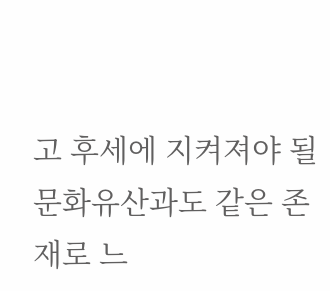고 후세에 지켜져야 될 문화유산과도 같은 존재로 느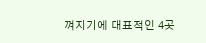껴지기에 대표적인 4곳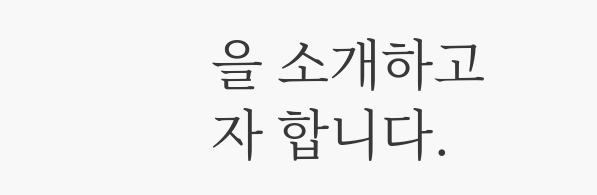을 소개하고자 합니다.